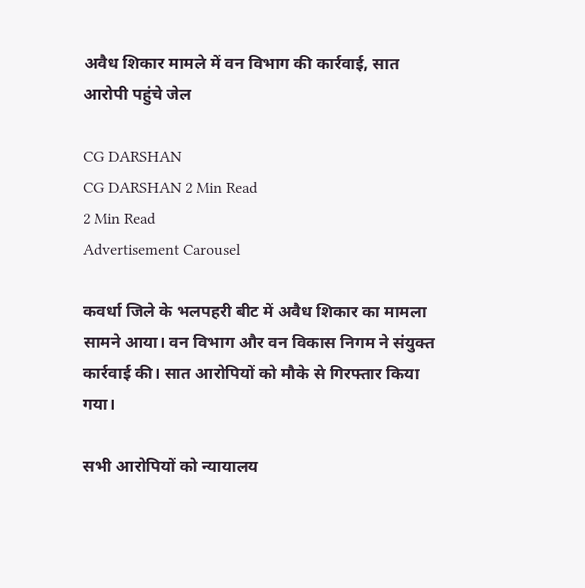अवैध शिकार मामले में वन विभाग की कार्रवाई, सात आरोपी पहुंचे जेल

CG DARSHAN
CG DARSHAN 2 Min Read
2 Min Read
Advertisement Carousel

कवर्धा जिले के भलपहरी बीट में अवैध शिकार का मामला सामने आया। वन विभाग और वन विकास निगम ने संयुक्त कार्रवाई की। सात आरोपियों को मौके से गिरफ्तार किया गया।

सभी आरोपियों को न्यायालय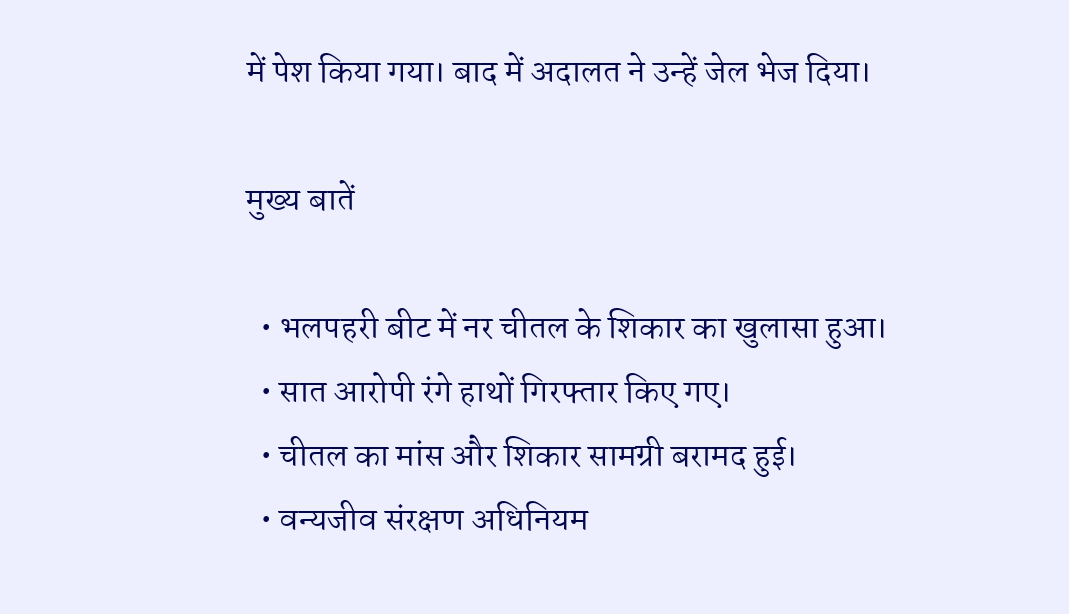में पेश किया गया। बाद में अदालत ने उन्हें जेल भेज दिया।

मुख्य बातें

  • भलपहरी बीट में नर चीतल के शिकार का खुलासा हुआ।
  • सात आरोपी रंगे हाथों गिरफ्तार किए गए।
  • चीतल का मांस और शिकार सामग्री बरामद हुई।
  • वन्यजीव संरक्षण अधिनियम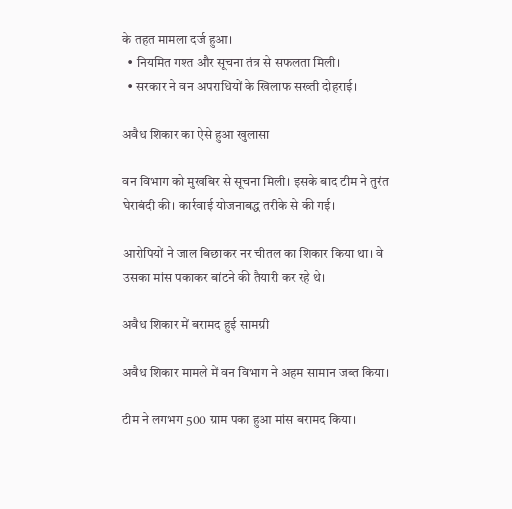के तहत मामला दर्ज हुआ।
  • नियमित गश्त और सूचना तंत्र से सफलता मिली।
  • सरकार ने वन अपराधियों के खिलाफ सख्ती दोहराई।

अवैध शिकार का ऐसे हुआ खुलासा

वन विभाग को मुखबिर से सूचना मिली। इसके बाद टीम ने तुरंत घेराबंदी की। कार्रवाई योजनाबद्ध तरीके से की गई।

आरोपियों ने जाल बिछाकर नर चीतल का शिकार किया था। वे उसका मांस पकाकर बांटने की तैयारी कर रहे थे।

अवैध शिकार में बरामद हुई सामग्री

अवैध शिकार मामले में वन विभाग ने अहम सामान जब्त किया।

टीम ने लगभग 500 ग्राम पका हुआ मांस बरामद किया।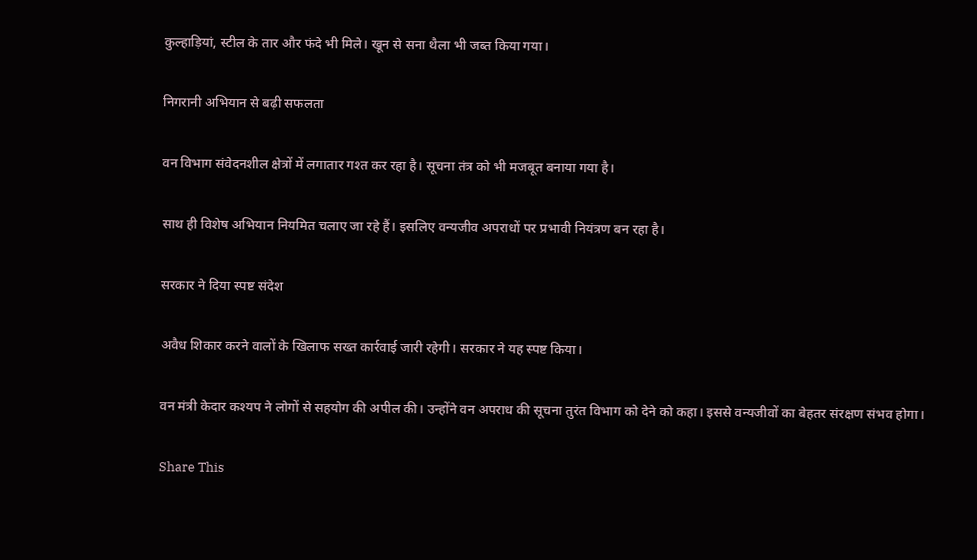कुल्हाड़ियां, स्टील के तार और फंदे भी मिले। खून से सना थैला भी जब्त किया गया।

निगरानी अभियान से बढ़ी सफलता

वन विभाग संवेदनशील क्षेत्रों में लगातार गश्त कर रहा है। सूचना तंत्र को भी मजबूत बनाया गया है।

साथ ही विशेष अभियान नियमित चलाए जा रहे हैं। इसलिए वन्यजीव अपराधों पर प्रभावी नियंत्रण बन रहा है।

सरकार ने दिया स्पष्ट संदेश

अवैध शिकार करने वालों के खिलाफ सख्त कार्रवाई जारी रहेगी। सरकार ने यह स्पष्ट किया।

वन मंत्री केदार कश्यप ने लोगों से सहयोग की अपील की। उन्होंने वन अपराध की सूचना तुरंत विभाग को देने को कहा। इससे वन्यजीवों का बेहतर संरक्षण संभव होगा।

Share This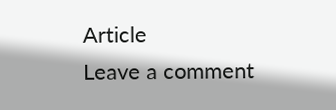Article
Leave a comment